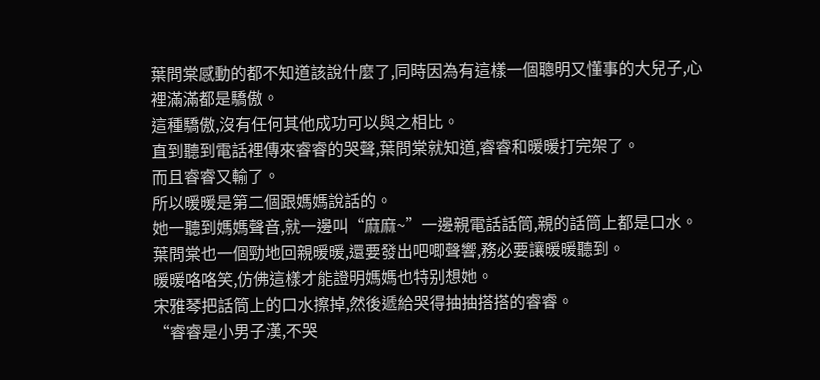葉問棠感動的都不知道該說什麼了,同時因為有這樣一個聰明又懂事的大兒子,心裡滿滿都是驕傲。
這種驕傲,沒有任何其他成功可以與之相比。
直到聽到電話裡傳來睿睿的哭聲,葉問棠就知道,睿睿和暖暖打完架了。
而且睿睿又輸了。
所以暖暖是第二個跟媽媽說話的。
她一聽到媽媽聲音,就一邊叫“麻麻~”一邊親電話話筒,親的話筒上都是口水。
葉問棠也一個勁地回親暖暖,還要發出吧唧聲響,務必要讓暖暖聽到。
暖暖咯咯笑,仿佛這樣才能證明媽媽也特别想她。
宋雅琴把話筒上的口水擦掉,然後遞給哭得抽抽搭搭的睿睿。
“睿睿是小男子漢,不哭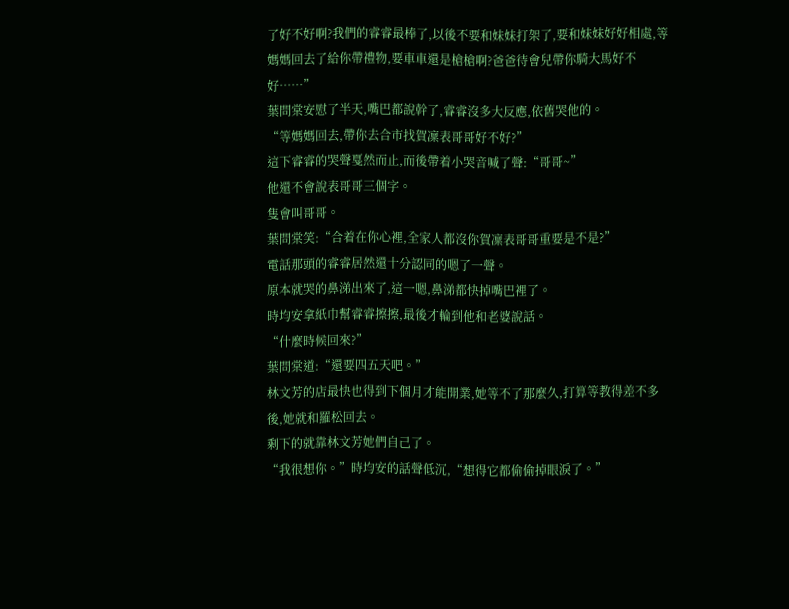了好不好啊?我們的睿睿最棒了,以後不要和妹妹打架了,要和妹妹好好相處,等媽媽回去了給你帶禮物,要車車還是槍槍啊?爸爸待會兒帶你騎大馬好不好……”
葉問棠安慰了半天,嘴巴都說幹了,睿睿沒多大反應,依舊哭他的。
“等媽媽回去,帶你去合市找賀凜表哥哥好不好?”
這下睿睿的哭聲戛然而止,而後帶着小哭音喊了聲:“哥哥~”
他還不會說表哥哥三個字。
隻會叫哥哥。
葉問棠笑:“合着在你心裡,全家人都沒你賀凜表哥哥重要是不是?”
電話那頭的睿睿居然還十分認同的嗯了一聲。
原本就哭的鼻涕出來了,這一嗯,鼻涕都快掉嘴巴裡了。
時均安拿紙巾幫睿睿擦擦,最後才輪到他和老婆說話。
“什麼時候回來?”
葉問棠道:“還要四五天吧。”
林文芳的店最快也得到下個月才能開業,她等不了那麼久,打算等教得差不多後,她就和羅松回去。
剩下的就靠林文芳她們自己了。
“我很想你。”時均安的話聲低沉,“想得它都偷偷掉眼淚了。”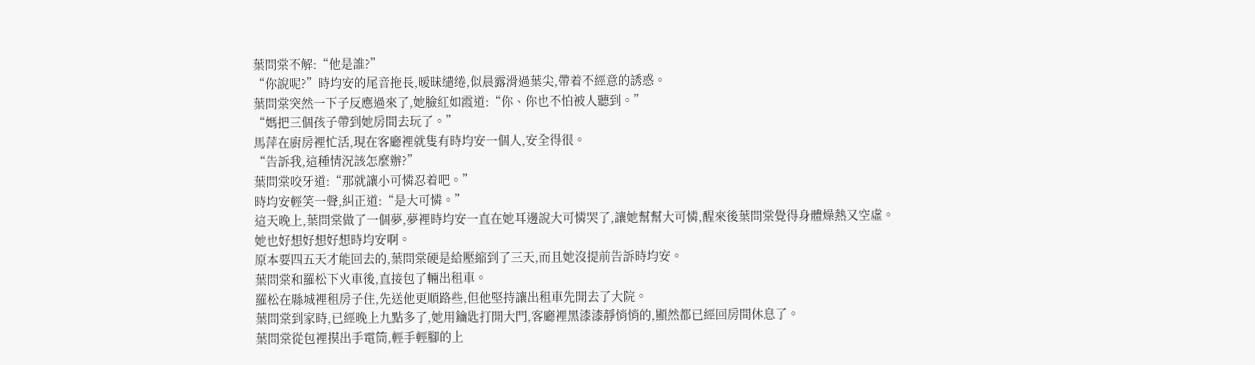葉問棠不解:“他是誰?”
“你說呢?”時均安的尾音拖長,暧昧缱绻,似晨露滑過葉尖,帶着不經意的誘惑。
葉問棠突然一下子反應過來了,她臉紅如霞道:“你、你也不怕被人聽到。”
“媽把三個孩子帶到她房間去玩了。”
馬萍在廚房裡忙活,現在客廳裡就隻有時均安一個人,安全得很。
“告訴我,這種情況該怎麼辦?”
葉問棠咬牙道:“那就讓小可憐忍着吧。”
時均安輕笑一聲,糾正道:“是大可憐。”
這天晚上,葉問棠做了一個夢,夢裡時均安一直在她耳邊說大可憐哭了,讓她幫幫大可憐,醒來後葉問棠覺得身體燥熱又空虛。
她也好想好想好想時均安啊。
原本要四五天才能回去的,葉問棠硬是給壓縮到了三天,而且她沒提前告訴時均安。
葉問棠和羅松下火車後,直接包了輛出租車。
羅松在縣城裡租房子住,先送他更順路些,但他堅持讓出租車先開去了大院。
葉問棠到家時,已經晚上九點多了,她用鑰匙打開大門,客廳裡黑漆漆靜悄悄的,顯然都已經回房間休息了。
葉問棠從包裡摸出手電筒,輕手輕腳的上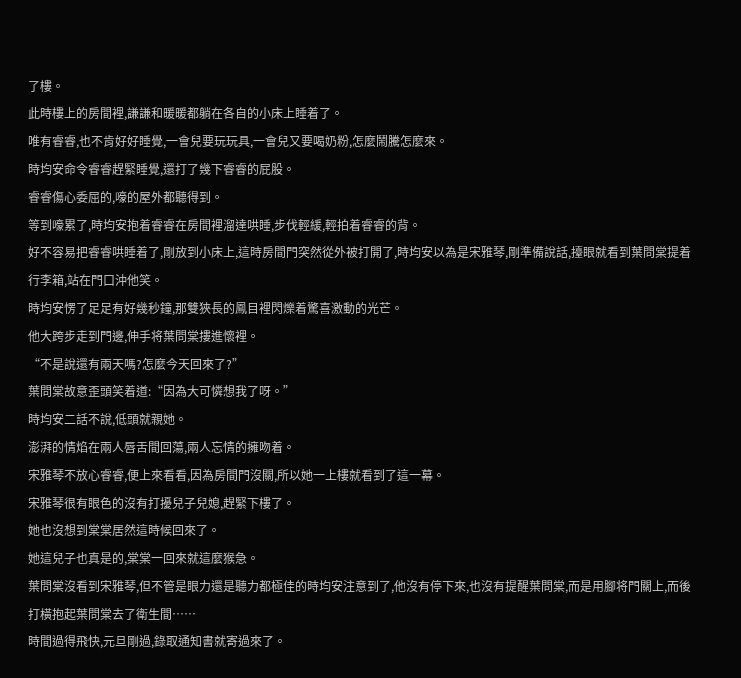了樓。
此時樓上的房間裡,謙謙和暖暖都躺在各自的小床上睡着了。
唯有睿睿,也不肯好好睡覺,一會兒要玩玩具,一會兒又要喝奶粉,怎麼鬧騰怎麼來。
時均安命令睿睿趕緊睡覺,還打了幾下睿睿的屁股。
睿睿傷心委屈的,嚎的屋外都聽得到。
等到嚎累了,時均安抱着睿睿在房間裡溜達哄睡,步伐輕緩,輕拍着睿睿的背。
好不容易把睿睿哄睡着了,剛放到小床上,這時房間門突然從外被打開了,時均安以為是宋雅琴,剛準備說話,擡眼就看到葉問棠提着行李箱,站在門口沖他笑。
時均安愣了足足有好幾秒鐘,那雙狹長的鳳目裡閃爍着驚喜激動的光芒。
他大跨步走到門邊,伸手将葉問棠摟進懷裡。
“不是說還有兩天嗎?怎麼今天回來了?”
葉問棠故意歪頭笑着道:“因為大可憐想我了呀。”
時均安二話不說,低頭就親她。
澎湃的情焰在兩人唇舌間回蕩,兩人忘情的擁吻着。
宋雅琴不放心睿睿,便上來看看,因為房間門沒關,所以她一上樓就看到了這一幕。
宋雅琴很有眼色的沒有打擾兒子兒媳,趕緊下樓了。
她也沒想到棠棠居然這時候回來了。
她這兒子也真是的,棠棠一回來就這麼猴急。
葉問棠沒看到宋雅琴,但不管是眼力還是聽力都極佳的時均安注意到了,他沒有停下來,也沒有提醒葉問棠,而是用腳将門關上,而後打橫抱起葉問棠去了衛生間……
時間過得飛快,元旦剛過,錄取通知書就寄過來了。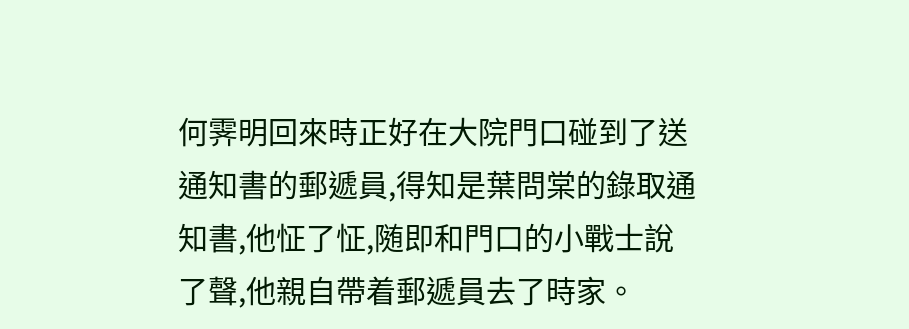何霁明回來時正好在大院門口碰到了送通知書的郵遞員,得知是葉問棠的錄取通知書,他怔了怔,随即和門口的小戰士說了聲,他親自帶着郵遞員去了時家。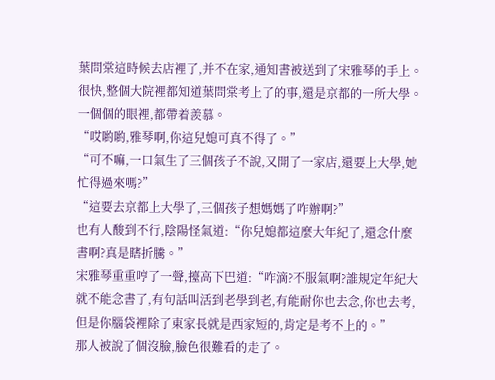葉問棠這時候去店裡了,并不在家,通知書被送到了宋雅琴的手上。
很快,整個大院裡都知道葉問棠考上了的事,還是京都的一所大學。
一個個的眼裡,都帶着羨慕。
“哎喲喲,雅琴啊,你這兒媳可真不得了。”
“可不嘛,一口氣生了三個孩子不說,又開了一家店,還要上大學,她忙得過來嗎?”
“這要去京都上大學了,三個孩子想媽媽了咋辦啊?”
也有人酸到不行,陰陽怪氣道:“你兒媳都這麼大年紀了,還念什麼書啊?真是瞎折騰。”
宋雅琴重重哼了一聲,擡高下巴道:“咋滴?不服氣啊?誰規定年紀大就不能念書了,有句話叫活到老學到老,有能耐你也去念,你也去考,但是你腦袋裡除了東家長就是西家短的,肯定是考不上的。”
那人被說了個沒臉,臉色很難看的走了。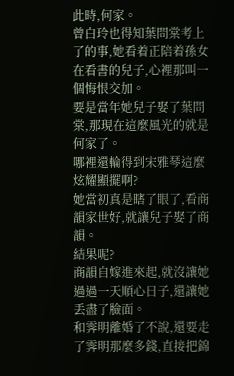此時,何家。
曾白玲也得知葉問棠考上了的事,她看着正陪着孫女在看書的兒子,心裡那叫一個悔恨交加。
要是當年她兒子娶了葉問棠,那現在這麼風光的就是何家了。
哪裡還輪得到宋雅琴這麼炫耀顯擺啊?
她當初真是瞎了眼了,看商韻家世好,就讓兒子娶了商韻。
結果呢?
商韻自嫁進來起,就沒讓她過過一天順心日子,還讓她丢盡了臉面。
和霁明離婚了不說,還要走了霁明那麼多錢,直接把錦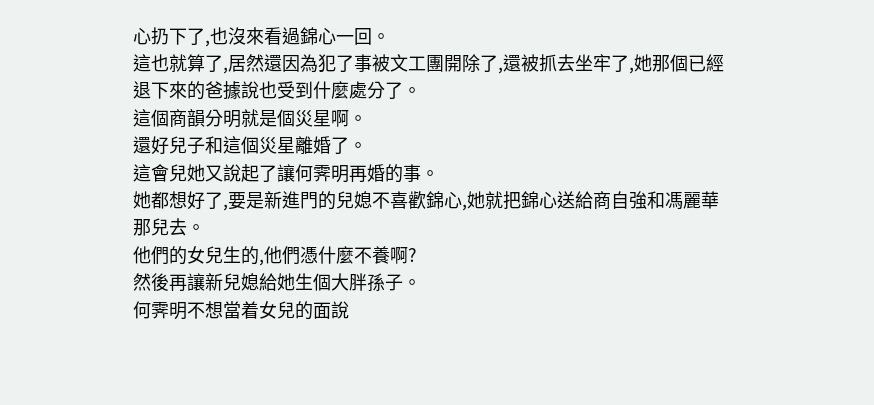心扔下了,也沒來看過錦心一回。
這也就算了,居然還因為犯了事被文工團開除了,還被抓去坐牢了,她那個已經退下來的爸據說也受到什麼處分了。
這個商韻分明就是個災星啊。
還好兒子和這個災星離婚了。
這會兒她又說起了讓何霁明再婚的事。
她都想好了,要是新進門的兒媳不喜歡錦心,她就把錦心送給商自強和馮麗華那兒去。
他們的女兒生的,他們憑什麼不養啊?
然後再讓新兒媳給她生個大胖孫子。
何霁明不想當着女兒的面說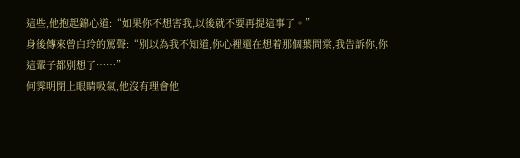這些,他抱起錦心道:“如果你不想害我,以後就不要再提這事了。”
身後傳來曾白玲的罵聲:“别以為我不知道,你心裡還在想着那個葉問棠,我告訴你,你這輩子都别想了……”
何霁明閉上眼睛吸氣,他沒有理會他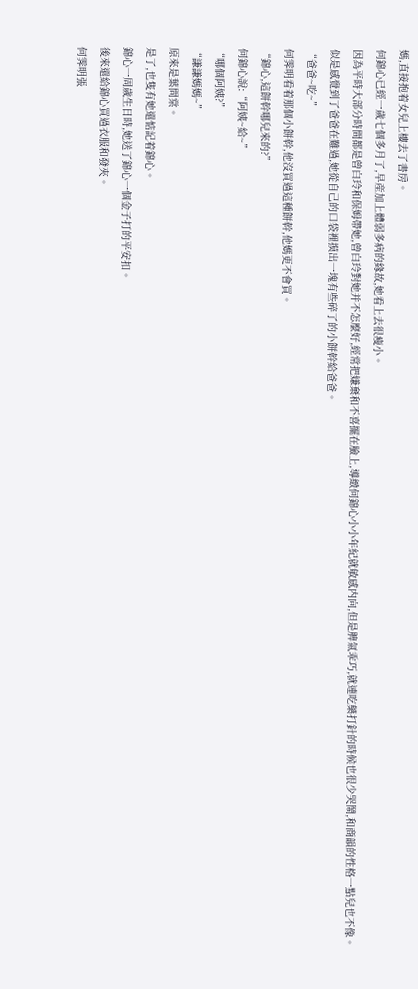媽,直接抱着女兒上樓去了書房。
何錦心已經一歲七個多月了,早産加上體弱多病的緣故,她看上去很瘦小。
因為平時大部分時間都是曾白玲和保姆帶她,曾白玲對她并不怎麼好,經常把嫌棄和不喜擺在臉上,導緻何錦心小小年紀就敏感内向,但是脾氣乖巧,就連吃藥打針的時候也很少哭鬧,和商韻的性格一點兒也不像。
似是感覺到了爸爸在難過,她從自己的口袋裡摸出一塊有些碎了的小餅幹給爸爸。
“爸爸~吃~”
何霁明看着那個小餅幹,他沒買過這種餅幹,他媽更不會買。
“錦心,這餅幹哪兒來的?”
何錦心說:“阿姨~給~”
“哪個阿姨?”
“謙謙媽媽~”
原來是葉問棠。
是了,也隻有她還惦記着錦心。
錦心一周歲生日時,她送了錦心一個金子打的平安扣。
後來還給錦心買過衣服和發夾。
何霁明張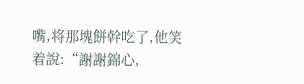嘴,将那塊餅幹吃了,他笑着說:“謝謝錦心,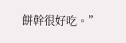餅幹很好吃。”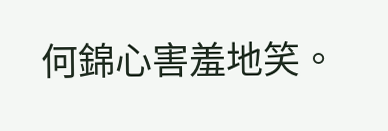何錦心害羞地笑。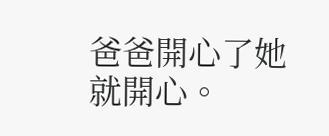爸爸開心了她就開心。